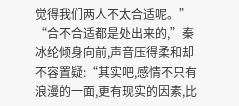觉得我们两人不太合适呢。”
“合不合适都是处出来的,”秦冰纶倾身向前,声音压得柔和却不容置疑:“其实吧,感情不只有浪漫的一面,更有现实的因素,比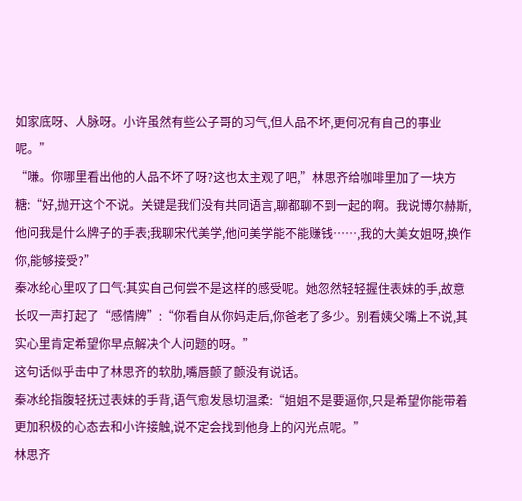如家底呀、人脉呀。小许虽然有些公子哥的习气,但人品不坏,更何况有自己的事业呢。”
“嗛。你哪里看出他的人品不坏了呀?这也太主观了吧,”林思齐给咖啡里加了一块方糖:“好,抛开这个不说。关键是我们没有共同语言,聊都聊不到一起的啊。我说博尔赫斯,他问我是什么牌子的手表;我聊宋代美学,他问美学能不能赚钱……,我的大美女姐呀,换作你,能够接受?”
秦冰纶心里叹了口气:其实自己何尝不是这样的感受呢。她忽然轻轻握住表妹的手,故意长叹一声打起了“感情牌”:“你看自从你妈走后,你爸老了多少。别看姨父嘴上不说,其实心里肯定希望你早点解决个人问题的呀。”
这句话似乎击中了林思齐的软肋,嘴唇颤了颤没有说话。
秦冰纶指腹轻抚过表妹的手背,语气愈发恳切温柔:“姐姐不是要逼你,只是希望你能带着更加积极的心态去和小许接触,说不定会找到他身上的闪光点呢。”
林思齐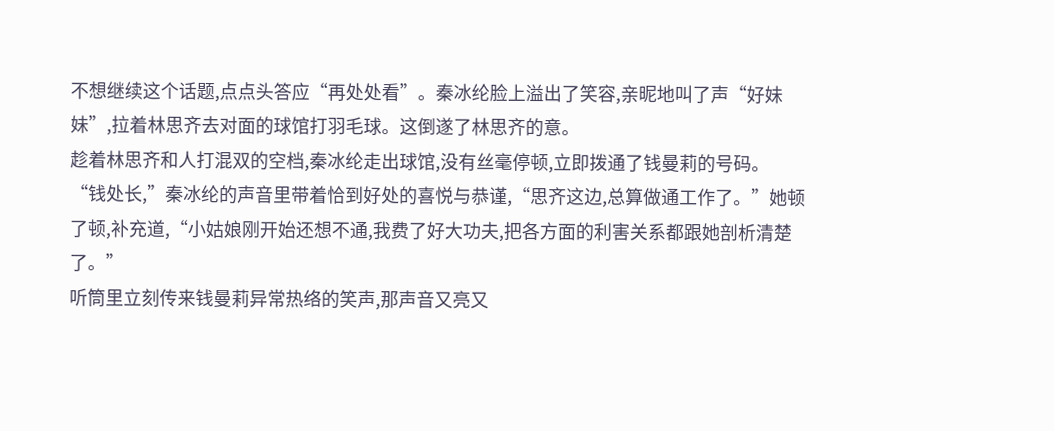不想继续这个话题,点点头答应“再处处看”。秦冰纶脸上溢出了笑容,亲昵地叫了声“好妹妹”,拉着林思齐去对面的球馆打羽毛球。这倒遂了林思齐的意。
趁着林思齐和人打混双的空档,秦冰纶走出球馆,没有丝毫停顿,立即拨通了钱曼莉的号码。
“钱处长,”秦冰纶的声音里带着恰到好处的喜悦与恭谨,“思齐这边,总算做通工作了。”她顿了顿,补充道,“小姑娘刚开始还想不通,我费了好大功夫,把各方面的利害关系都跟她剖析清楚了。”
听筒里立刻传来钱曼莉异常热络的笑声,那声音又亮又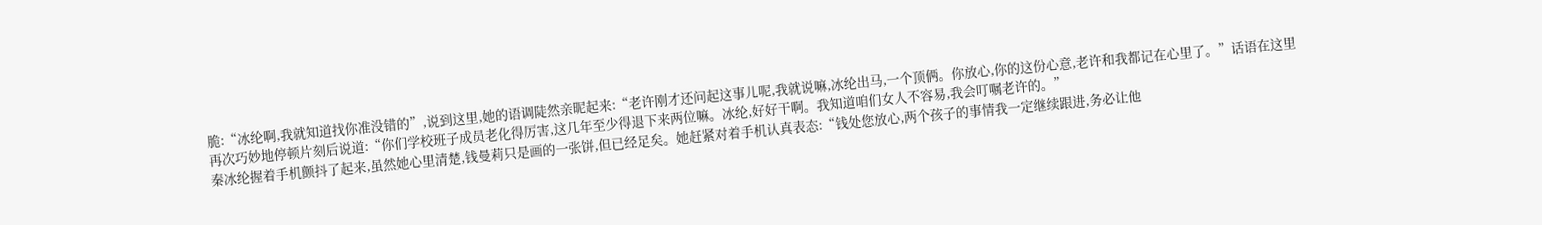脆:“冰纶啊,我就知道找你准没错的”,说到这里,她的语调陡然亲昵起来:“老许刚才还问起这事儿呢,我就说嘛,冰纶出马,一个顶俩。你放心,你的这份心意,老许和我都记在心里了。”话语在这里再次巧妙地停顿片刻后说道:“你们学校班子成员老化得厉害,这几年至少得退下来两位嘛。冰纶,好好干啊。我知道咱们女人不容易,我会叮嘱老许的。”
秦冰纶握着手机颤抖了起来,虽然她心里清楚,钱曼莉只是画的一张饼,但已经足矣。她赶紧对着手机认真表态:“钱处您放心,两个孩子的事情我一定继续跟进,务必让他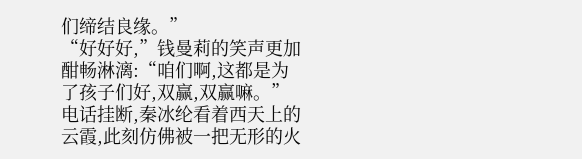们缔结良缘。”
“好好好,”钱曼莉的笑声更加酣畅淋漓:“咱们啊,这都是为了孩子们好,双赢,双赢嘛。”
电话挂断,秦冰纶看着西天上的云霞,此刻仿佛被一把无形的火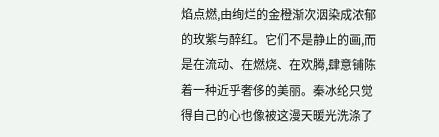焰点燃,由绚烂的金橙渐次洇染成浓郁的玫紫与醉红。它们不是静止的画,而是在流动、在燃烧、在欢腾,肆意铺陈着一种近乎奢侈的美丽。秦冰纶只觉得自己的心也像被这漫天暖光洗涤了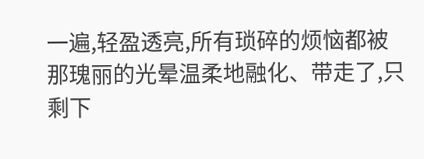一遍,轻盈透亮,所有琐碎的烦恼都被那瑰丽的光晕温柔地融化、带走了,只剩下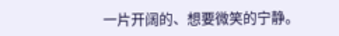一片开阔的、想要微笑的宁静。